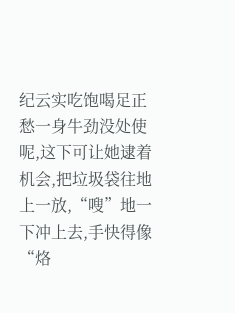纪云实吃饱喝足正愁一身牛劲没处使呢,这下可让她逮着机会,把垃圾袋往地上一放,“嗖”地一下冲上去,手快得像“烙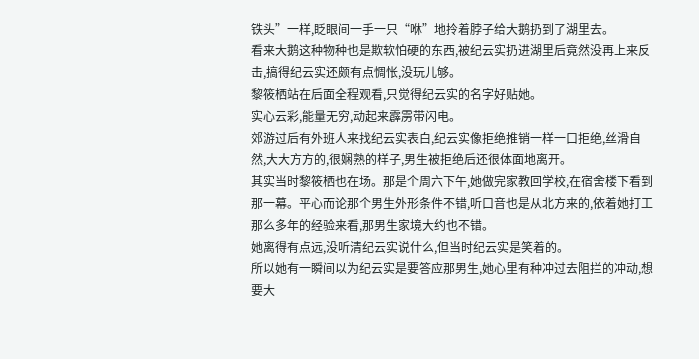铁头”一样,眨眼间一手一只“咻”地拎着脖子给大鹅扔到了湖里去。
看来大鹅这种物种也是欺软怕硬的东西,被纪云实扔进湖里后竟然没再上来反击,搞得纪云实还颇有点惆怅,没玩儿够。
黎筱栖站在后面全程观看,只觉得纪云实的名字好贴她。
实心云彩,能量无穷,动起来霹雳带闪电。
郊游过后有外班人来找纪云实表白,纪云实像拒绝推销一样一口拒绝,丝滑自然,大大方方的,很娴熟的样子,男生被拒绝后还很体面地离开。
其实当时黎筱栖也在场。那是个周六下午,她做完家教回学校,在宿舍楼下看到那一幕。平心而论那个男生外形条件不错,听口音也是从北方来的,依着她打工那么多年的经验来看,那男生家境大约也不错。
她离得有点远,没听清纪云实说什么,但当时纪云实是笑着的。
所以她有一瞬间以为纪云实是要答应那男生,她心里有种冲过去阻拦的冲动,想要大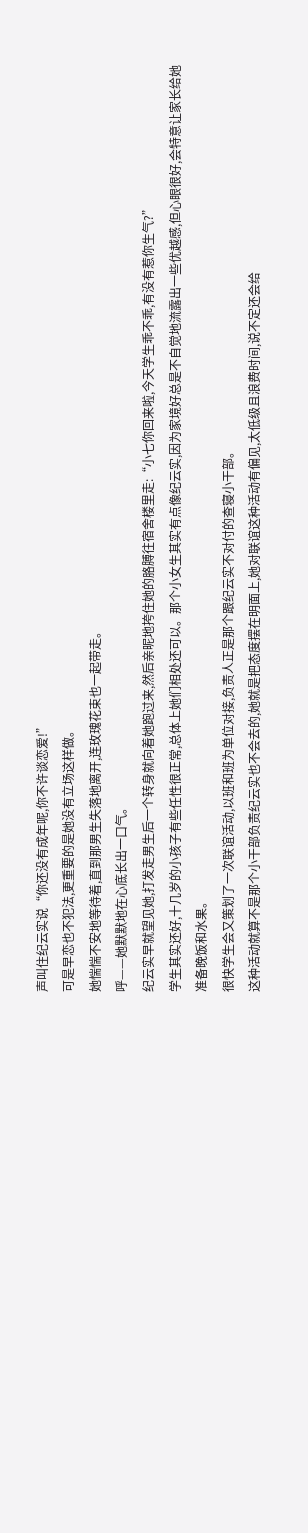声叫住纪云实说“你还没有成年呢,你不许谈恋爱!”
可是早恋也不犯法,更重要的是她没有立场这样做。
她惴惴不安地等待着,直到那男生失落地离开,连玫瑰花束也一起带走。
呼——她默默地在心底长出一口气。
纪云实早就望见她,打发走男生后一个转身就向着她跑过来,然后亲昵地挎住她的胳膊往宿舍楼里走:“小七你回来啦,今天学生乖不乖,有没有惹你生气?”
学生其实还好,十几岁的小孩子有些任性很正常,总体上她们相处还可以。那个小女生其实有点像纪云实,因为家境好总是不自觉地流露出一些优越感,但心眼很好,会特意让家长给她准备晚饭和水果。
很快学生会又策划了一次联谊活动,以班和班为单位对接,负责人正是那个跟纪云实不对付的查寝小干部。
这种活动就算不是那个小干部负责纪云实也不会去的,她就是把态度摆在明面上,她对联谊这种活动有偏见,太低级且浪费时间,说不定还会给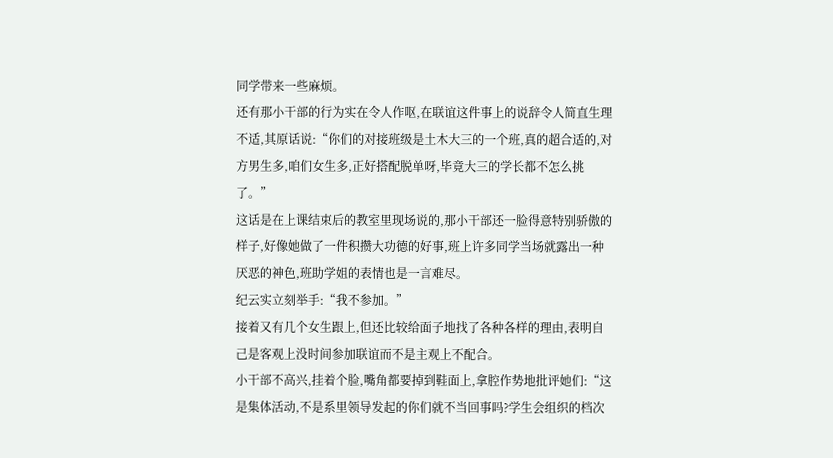同学带来一些麻烦。
还有那小干部的行为实在令人作呕,在联谊这件事上的说辞令人简直生理不适,其原话说:“你们的对接班级是土木大三的一个班,真的超合适的,对方男生多,咱们女生多,正好搭配脱单呀,毕竟大三的学长都不怎么挑了。”
这话是在上课结束后的教室里现场说的,那小干部还一脸得意特别骄傲的样子,好像她做了一件积攒大功德的好事,班上许多同学当场就露出一种厌恶的神色,班助学姐的表情也是一言难尽。
纪云实立刻举手:“我不参加。”
接着又有几个女生跟上,但还比较给面子地找了各种各样的理由,表明自己是客观上没时间参加联谊而不是主观上不配合。
小干部不高兴,挂着个脸,嘴角都要掉到鞋面上,拿腔作势地批评她们:“这是集体活动,不是系里领导发起的你们就不当回事吗?学生会组织的档次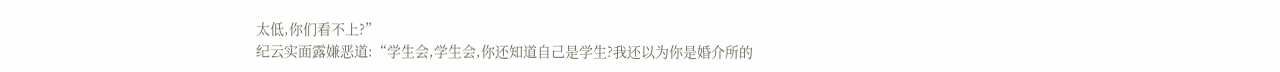太低,你们看不上?”
纪云实面露嫌恶道:“学生会,学生会,你还知道自己是学生?我还以为你是婚介所的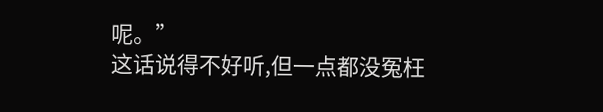呢。”
这话说得不好听,但一点都没冤枉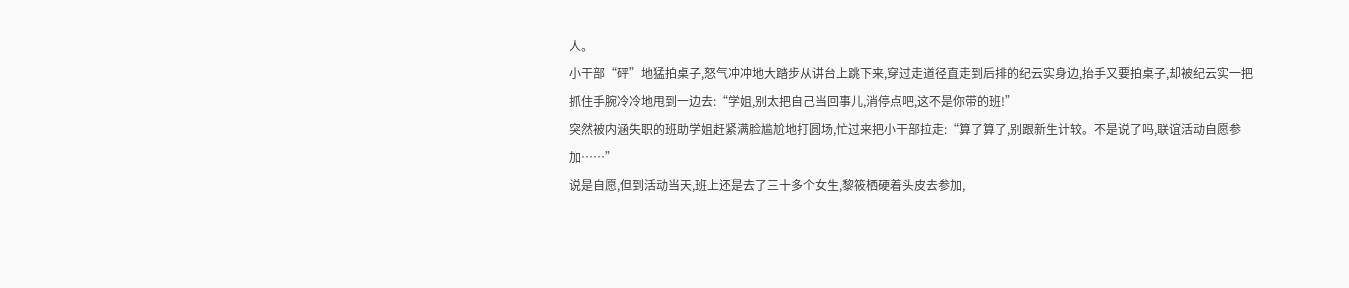人。
小干部“砰”地猛拍桌子,怒气冲冲地大踏步从讲台上跳下来,穿过走道径直走到后排的纪云实身边,抬手又要拍桌子,却被纪云实一把抓住手腕冷冷地甩到一边去:“学姐,别太把自己当回事儿,消停点吧,这不是你带的班!”
突然被内涵失职的班助学姐赶紧满脸尴尬地打圆场,忙过来把小干部拉走:“算了算了,别跟新生计较。不是说了吗,联谊活动自愿参加……”
说是自愿,但到活动当天,班上还是去了三十多个女生,黎筱栖硬着头皮去参加,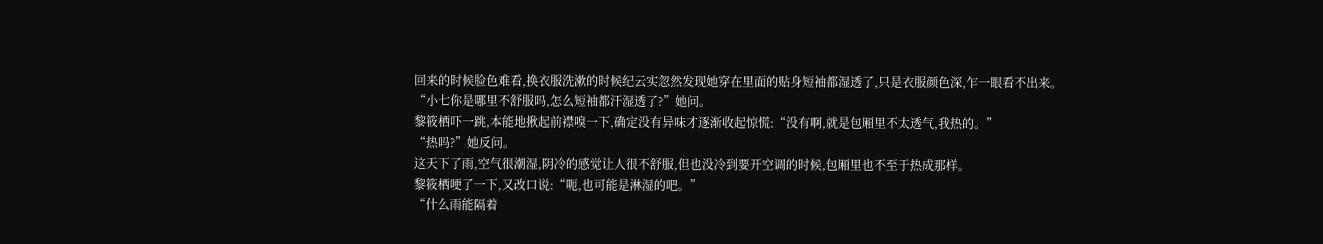回来的时候脸色难看,换衣服洗漱的时候纪云实忽然发现她穿在里面的贴身短袖都湿透了,只是衣服颜色深,乍一眼看不出来。
“小七你是哪里不舒服吗,怎么短袖都汗湿透了?”她问。
黎筱栖吓一跳,本能地揪起前襟嗅一下,确定没有异味才逐渐收起惊慌:“没有啊,就是包厢里不太透气,我热的。”
“热吗?”她反问。
这天下了雨,空气很潮湿,阴冷的感觉让人很不舒服,但也没冷到要开空调的时候,包厢里也不至于热成那样。
黎筱栖哽了一下,又改口说:“呃,也可能是淋湿的吧。”
“什么雨能隔着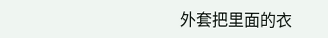外套把里面的衣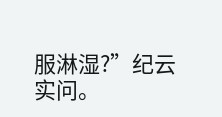服淋湿?”纪云实问。